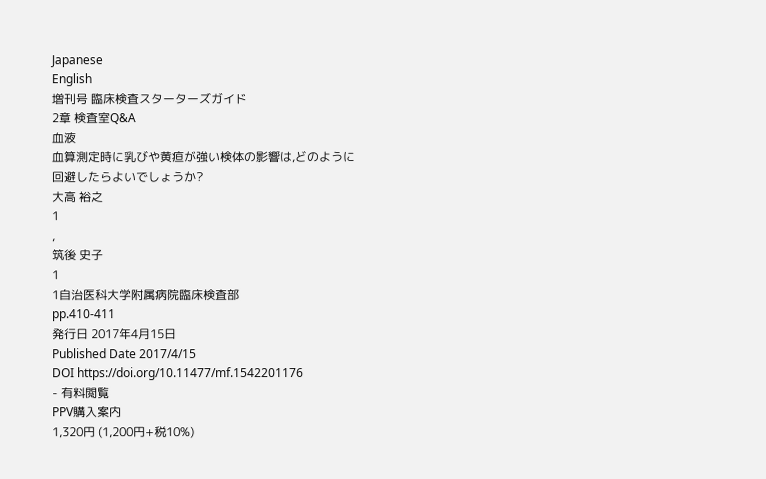Japanese
English
増刊号 臨床検査スターターズガイド
2章 検査室Q&A
血液
血算測定時に乳びや黄疸が強い検体の影響は,どのように回避したらよいでしょうか?
大高 裕之
1
,
筑後 史子
1
1自治医科大学附属病院臨床検査部
pp.410-411
発行日 2017年4月15日
Published Date 2017/4/15
DOI https://doi.org/10.11477/mf.1542201176
- 有料閲覧
PPV購入案内
1,320円 (1,200円+税10%)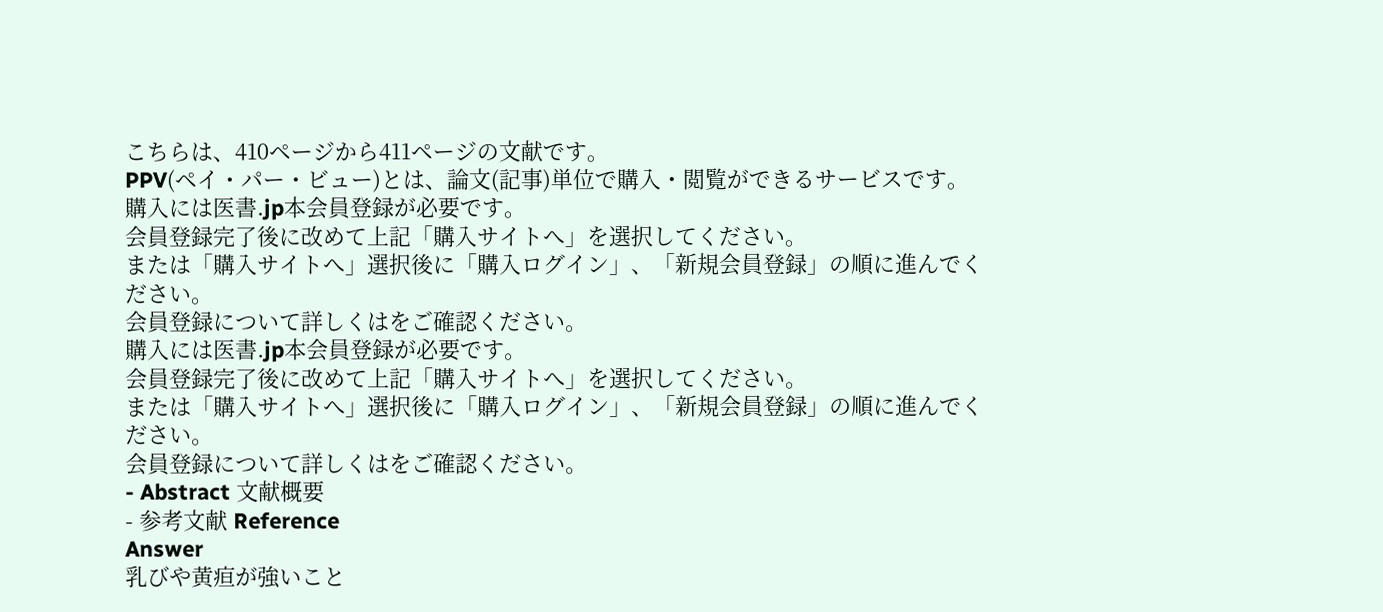こちらは、410ページから411ページの文献です。
PPV(ペイ・パー・ビュー)とは、論文(記事)単位で購入・閲覧ができるサービスです。
購入には医書.jp本会員登録が必要です。
会員登録完了後に改めて上記「購入サイトへ」を選択してください。
または「購入サイトへ」選択後に「購入ログイン」、「新規会員登録」の順に進んでください。
会員登録について詳しくはをご確認ください。
購入には医書.jp本会員登録が必要です。
会員登録完了後に改めて上記「購入サイトへ」を選択してください。
または「購入サイトへ」選択後に「購入ログイン」、「新規会員登録」の順に進んでください。
会員登録について詳しくはをご確認ください。
- Abstract 文献概要
- 参考文献 Reference
Answer
乳びや黄疸が強いこと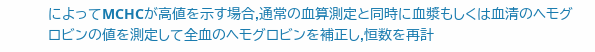によってMCHCが高値を示す場合,通常の血算測定と同時に血漿もしくは血清のヘモグロビンの値を測定して全血のヘモグロビンを補正し,恒数を再計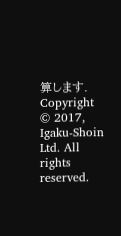算します.
Copyright © 2017, Igaku-Shoin Ltd. All rights reserved.